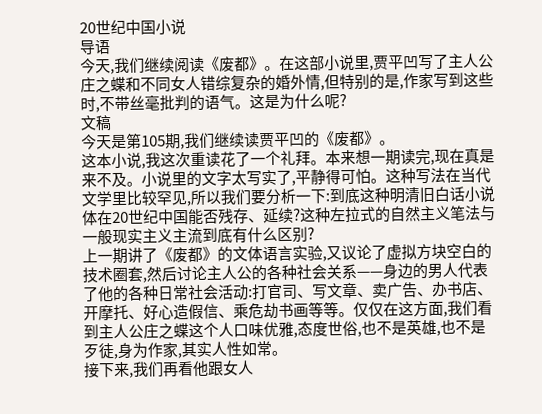20世纪中国小说
导语
今天,我们继续阅读《废都》。在这部小说里,贾平凹写了主人公庄之蝶和不同女人错综复杂的婚外情,但特别的是,作家写到这些时,不带丝毫批判的语气。这是为什么呢?
文稿
今天是第105期,我们继续读贾平凹的《废都》。
这本小说,我这次重读花了一个礼拜。本来想一期读完,现在真是来不及。小说里的文字太写实了,平静得可怕。这种写法在当代文学里比较罕见,所以我们要分析一下:到底这种明清旧白话小说体在20世纪中国能否残存、延续?这种左拉式的自然主义笔法与一般现实主义主流到底有什么区别?
上一期讲了《废都》的文体语言实验,又议论了虚拟方块空白的技术圈套,然后讨论主人公的各种社会关系——身边的男人代表了他的各种日常社会活动:打官司、写文章、卖广告、办书店、开摩托、好心造假信、乘危劫书画等等。仅仅在这方面,我们看到主人公庄之蝶这个人口味优雅,态度世俗,也不是英雄,也不是歹徒,身为作家,其实人性如常。
接下来,我们再看他跟女人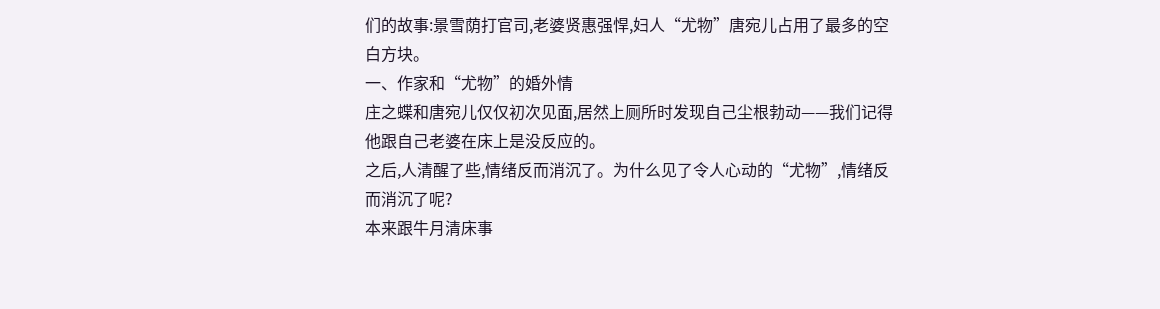们的故事:景雪荫打官司,老婆贤惠强悍,妇人“尤物”唐宛儿占用了最多的空白方块。
一、作家和“尤物”的婚外情
庄之蝶和唐宛儿仅仅初次见面,居然上厕所时发现自己尘根勃动——我们记得他跟自己老婆在床上是没反应的。
之后,人清醒了些,情绪反而消沉了。为什么见了令人心动的“尤物”,情绪反而消沉了呢?
本来跟牛月清床事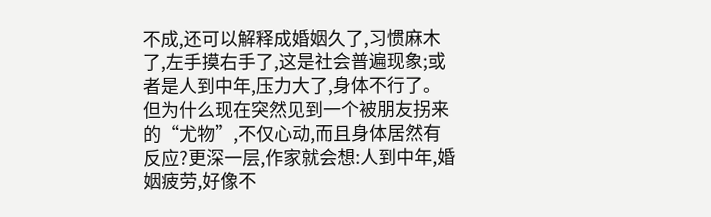不成,还可以解释成婚姻久了,习惯麻木了,左手摸右手了,这是社会普遍现象;或者是人到中年,压力大了,身体不行了。但为什么现在突然见到一个被朋友拐来的“尤物”,不仅心动,而且身体居然有反应?更深一层,作家就会想:人到中年,婚姻疲劳,好像不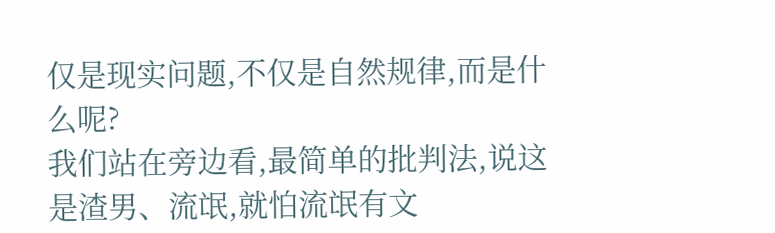仅是现实问题,不仅是自然规律,而是什么呢?
我们站在旁边看,最简单的批判法,说这是渣男、流氓,就怕流氓有文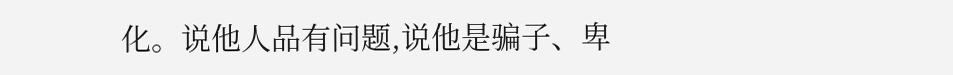化。说他人品有问题,说他是骗子、卑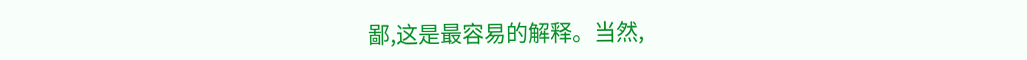鄙,这是最容易的解释。当然,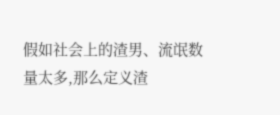假如社会上的渣男、流氓数量太多,那么定义渣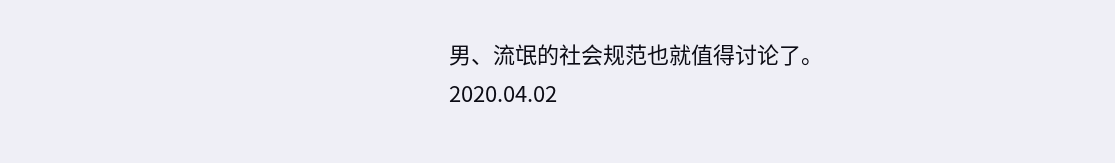男、流氓的社会规范也就值得讨论了。
2020.04.02